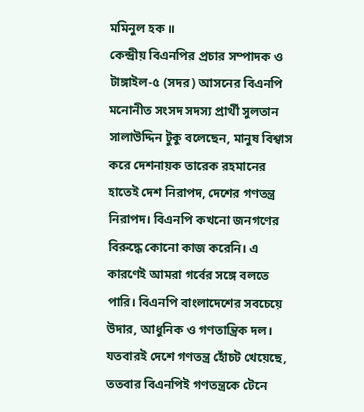মমিনুল হক ॥
কেন্দ্রীয় বিএনপির প্রচার সম্পাদক ও টাঙ্গাইল-৫ (সদর) আসনের বিএনপি মনোনীত সংসদ সদস্য প্রার্থী সুলতান সালাউদ্দিন টুকু বলেছেন, মানুষ বিশ্বাস করে দেশনায়ক তারেক রহমানের হাতেই দেশ নিরাপদ, দেশের গণতন্ত্র নিরাপদ। বিএনপি কখনো জনগণের বিরুদ্ধে কোনো কাজ করেনি। এ কারণেই আমরা গর্বের সঙ্গে বলতে পারি। বিএনপি বাংলাদেশের সবচেয়ে উদার, আধুনিক ও গণতান্ত্রিক দল। যতবারই দেশে গণতন্ত্র হোঁচট খেয়েছে, ততবার বিএনপিই গণতন্ত্রকে টেনে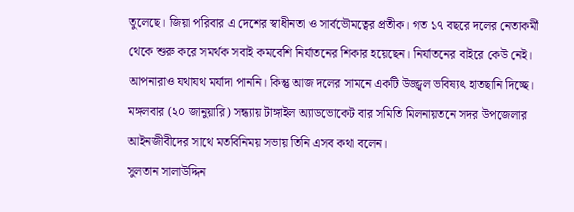তুলেছে। জিয়া পরিবার এ দেশের স্বাধীনতা ও সার্বভৌমত্বের প্রতীক। গত ১৭ বছরে দলের নেতাকর্মী থেকে শুরু করে সমর্থক সবাই কমবেশি নির্যাতনের শিকার হয়েছেন। নির্যাতনের বাইরে কেউ নেই। আপনারাও যথাযথ মর্যাদা পাননি। কিন্তু আজ দলের সামনে একটি উজ্জ্বল ভবিষ্যৎ হাতছানি দিচ্ছে।
মঙ্গলবার (২০ জানুয়ারি) সন্ধ্যায় টাঙ্গাইল অ্যাডভোকেট বার সমিতি মিলনায়তনে সদর উপজেলার আইনজীবীদের সাথে মতবিনিময় সভায় তিনি এসব কথা বলেন।
সুলতান সালাউদ্দিন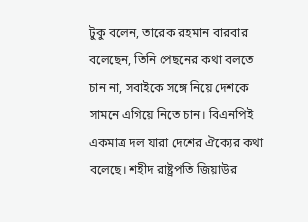টুকু বলেন, তারেক রহমান বারবার বলেছেন, তিনি পেছনের কথা বলতে চান না, সবাইকে সঙ্গে নিয়ে দেশকে সামনে এগিয়ে নিতে চান। বিএনপিই একমাত্র দল যারা দেশের ঐক্যের কথা বলেছে। শহীদ রাষ্ট্রপতি জিয়াউর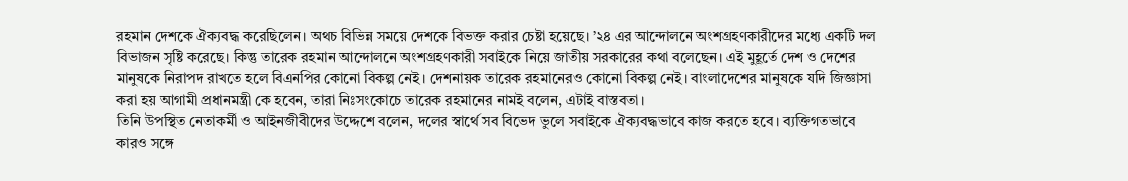রহমান দেশকে ঐক্যবদ্ধ করেছিলেন। অথচ বিভিন্ন সময়ে দেশকে বিভক্ত করার চেষ্টা হয়েছে। ’২৪ এর আন্দোলনে অংশগ্রহণকারীদের মধ্যে একটি দল বিভাজন সৃষ্টি করেছে। কিন্তু তারেক রহমান আন্দোলনে অংশগ্রহণকারী সবাইকে নিয়ে জাতীয় সরকারের কথা বলেছেন। এই মুহূর্তে দেশ ও দেশের মানুষকে নিরাপদ রাখতে হলে বিএনপির কোনো বিকল্প নেই। দেশনায়ক তারেক রহমানেরও কোনো বিকল্প নেই। বাংলাদেশের মানুষকে যদি জিজ্ঞাসা করা হয় আগামী প্রধানমন্ত্রী কে হবেন, তারা নিঃসংকোচে তারেক রহমানের নামই বলেন, এটাই বাস্তবতা।
তিনি উপস্থিত নেতাকর্মী ও আইনজীবীদের উদ্দেশে বলেন, দলের স্বার্থে সব বিভেদ ভুলে সবাইকে ঐক্যবদ্ধভাবে কাজ করতে হবে। ব্যক্তিগতভাবে কারও সঙ্গে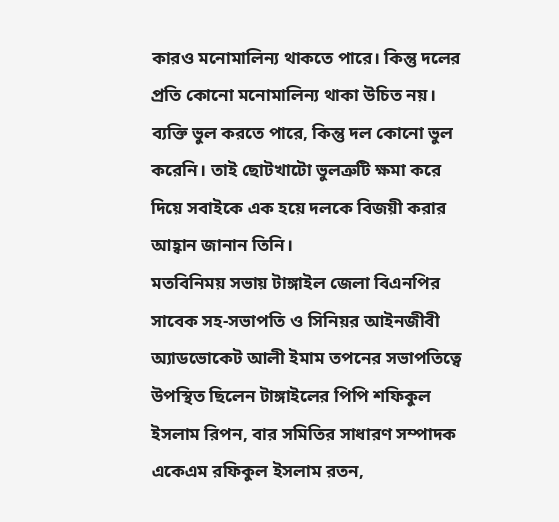কারও মনোমালিন্য থাকতে পারে। কিন্তু দলের প্রতি কোনো মনোমালিন্য থাকা উচিত নয়। ব্যক্তি ভুল করতে পারে, কিন্তু দল কোনো ভুল করেনি। তাই ছোটখাটো ভুলত্রুটি ক্ষমা করে দিয়ে সবাইকে এক হয়ে দলকে বিজয়ী করার আহ্বান জানান তিনি।
মতবিনিময় সভায় টাঙ্গাইল জেলা বিএনপির সাবেক সহ-সভাপতি ও সিনিয়র আইনজীবী অ্যাডভোকেট আলী ইমাম তপনের সভাপতিত্বে উপস্থিত ছিলেন টাঙ্গাইলের পিপি শফিকুল ইসলাম রিপন, বার সমিতির সাধারণ সম্পাদক একেএম রফিকুল ইসলাম রতন,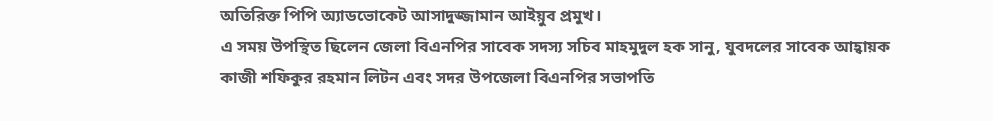অতিরিক্ত পিপি অ্যাডভোকেট আসাদুজ্জামান আইয়ুব প্রমুখ।
এ সময় উপস্থিত ছিলেন জেলা বিএনপির সাবেক সদস্য সচিব মাহমুদুল হক সানু, যুবদলের সাবেক আহ্বায়ক কাজী শফিকুর রহমান লিটন এবং সদর উপজেলা বিএনপির সভাপতি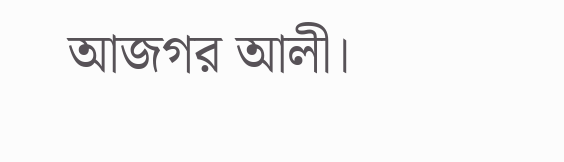আজগর আলী।